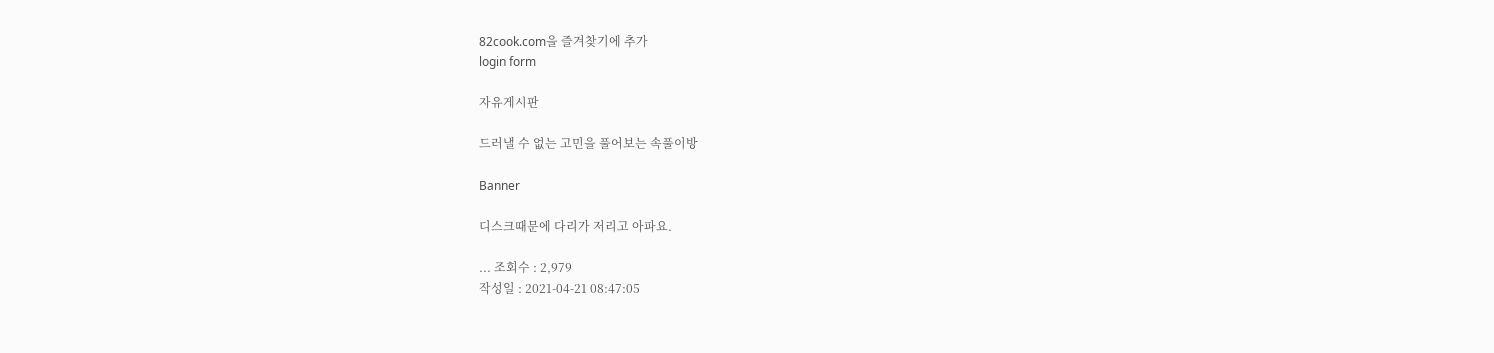82cook.com을 즐겨찾기에 추가
login form

자유게시판

드러낼 수 없는 고민을 풀어보는 속풀이방

Banner

디스크때문에 다리가 저리고 아파요.

... 조회수 : 2,979
작성일 : 2021-04-21 08:47:05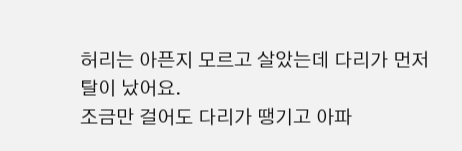허리는 아픈지 모르고 살았는데 다리가 먼저 탈이 났어요.
조금만 걸어도 다리가 땡기고 아파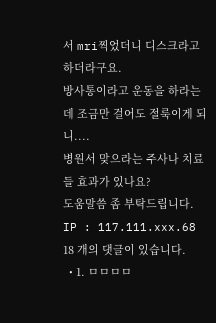서 mri찍었더니 디스크라고 하더라구요.
방사통이라고 운동을 하라는데 조금만 걸어도 절룩이게 되니....
병원서 맞으라는 주사나 치료들 효과가 있나요?
도움말씀 좀 부탁드립니다.
IP : 117.111.xxx.68
18 개의 댓글이 있습니다.
  • 1. ㅁㅁㅁㅁ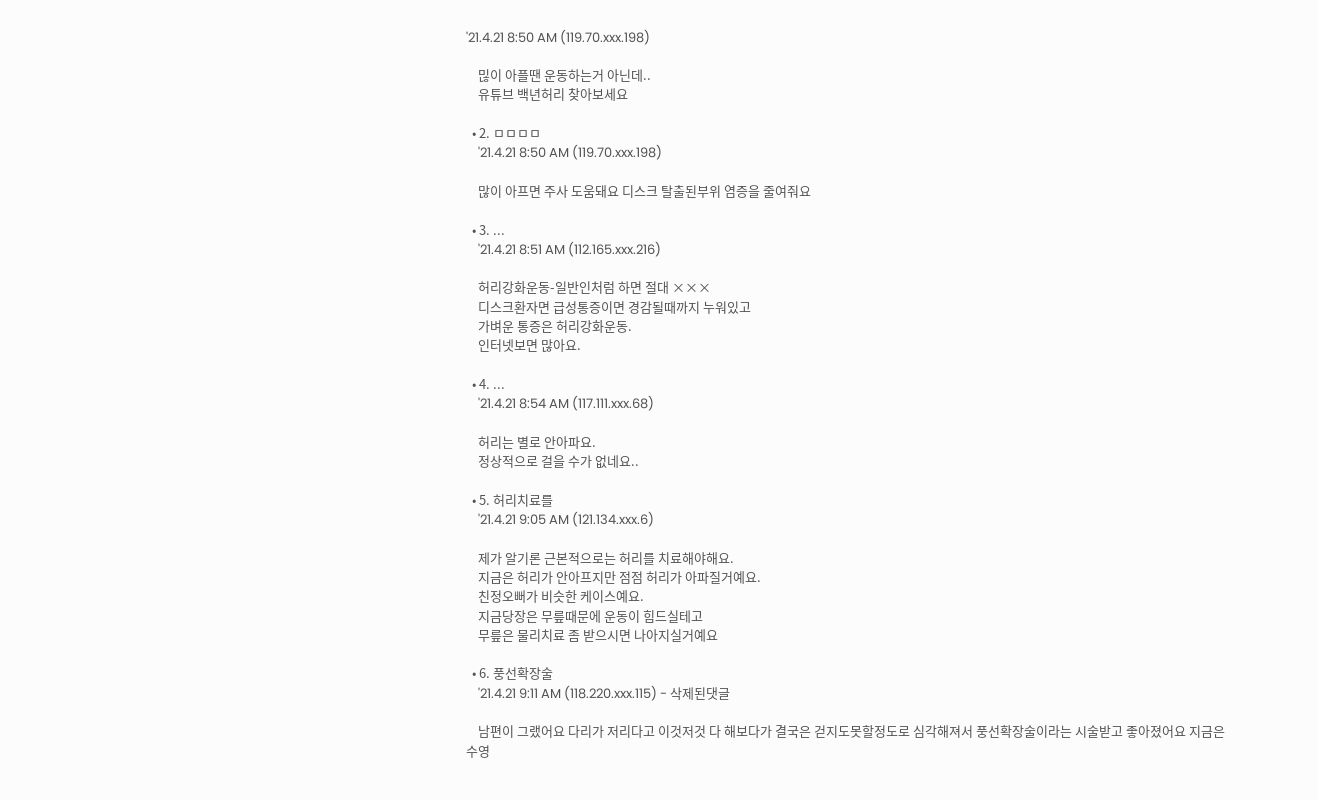'21.4.21 8:50 AM (119.70.xxx.198)

    믾이 아플땐 운동하는거 아닌데..
    유튜브 백년허리 찾아보세요

  • 2. ㅁㅁㅁㅁ
    '21.4.21 8:50 AM (119.70.xxx.198)

    많이 아프면 주사 도움돼요 디스크 탈출된부위 염증을 줄여줘요

  • 3. ...
    '21.4.21 8:51 AM (112.165.xxx.216)

    허리강화운동-일반인처럼 하면 절대 ×××
    디스크환자면 급성통증이면 경감될때까지 누워있고
    가벼운 통증은 허리강화운동.
    인터넷보면 많아요.

  • 4. ...
    '21.4.21 8:54 AM (117.111.xxx.68)

    허리는 별로 안아파요.
    정상적으로 걸을 수가 없네요..

  • 5. 허리치료를
    '21.4.21 9:05 AM (121.134.xxx.6)

    제가 알기론 근본적으로는 허리를 치료해야해요.
    지금은 허리가 안아프지만 점점 허리가 아파질거예요.
    친정오뻐가 비슷한 케이스예요.
    지금당장은 무릎때문에 운동이 힘드실테고
    무릎은 물리치료 좀 받으시면 나아지실거예요

  • 6. 풍선확장술
    '21.4.21 9:11 AM (118.220.xxx.115) - 삭제된댓글

    남편이 그랬어요 다리가 저리다고 이것저것 다 해보다가 결국은 걷지도못할정도로 심각해져서 풍선확장술이라는 시술받고 좋아졌어요 지금은 수영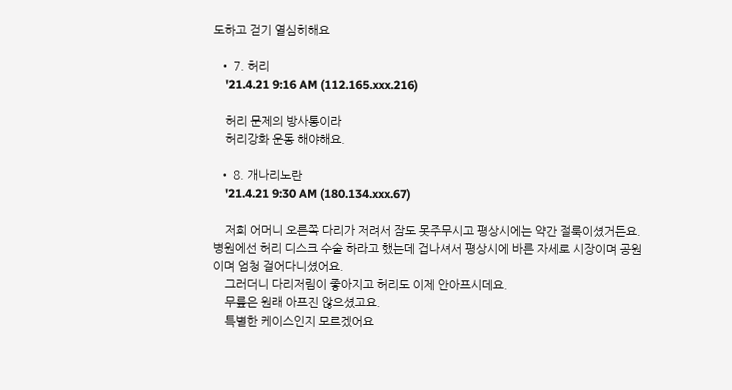도하고 걷기 열심히해요

  • 7. 허리
    '21.4.21 9:16 AM (112.165.xxx.216)

    허리 문제의 방사통이라
    허리강화 운동 해야해요.

  • 8. 개나리노란
    '21.4.21 9:30 AM (180.134.xxx.67)

    저희 어머니 오른쪽 다리가 저려서 잠도 못주무시고 평상시에는 약간 절룩이셨거든요. 병원에선 허리 디스크 수술 하라고 했는데 겁나셔서 평상시에 바른 자세로 시장이며 공원이며 엄청 걸어다니셨어요.
    그러더니 다리저림이 좋아지고 허리도 이제 안아프시데요.
    무릎은 원래 아프진 않으셨고요.
    특별한 케이스인지 모르겠어요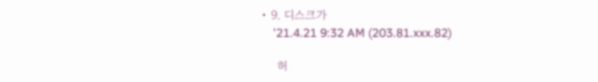• 9. 디스크가
    '21.4.21 9:32 AM (203.81.xxx.82)

    허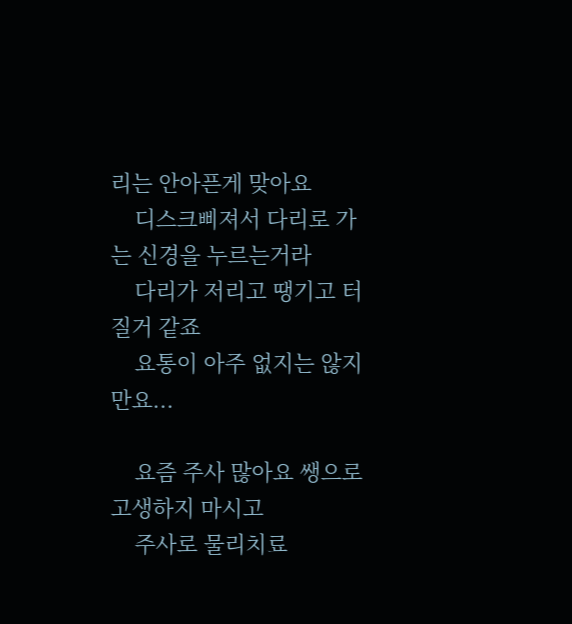리는 안아픈게 맞아요
    디스크삐져서 다리로 가는 신경을 누르는거라
    다리가 저리고 땡기고 터질거 같죠
    요통이 아주 없지는 않지만요...

    요즘 주사 많아요 쌩으로 고생하지 마시고
    주사로 물리치료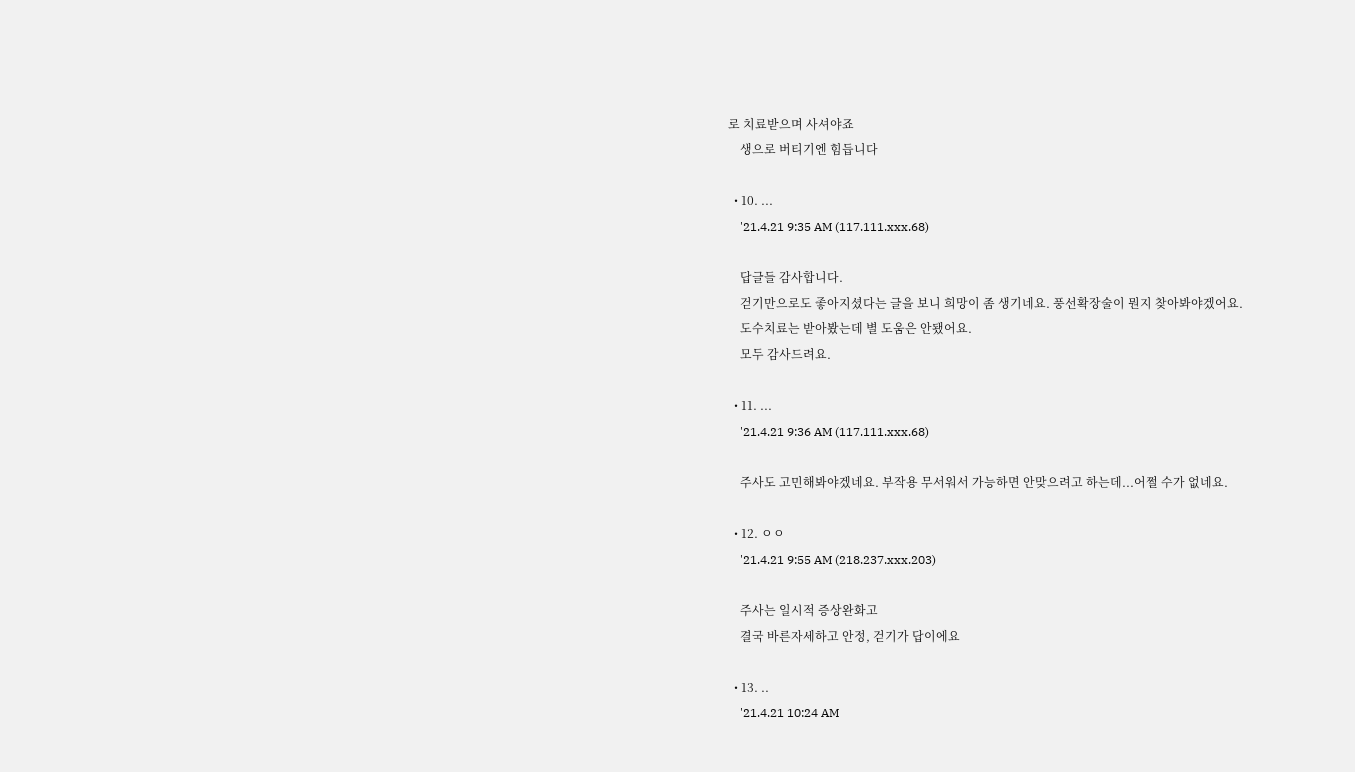로 치료받으며 사셔야죠
    생으로 버티기엔 힘듭니다

  • 10. ...
    '21.4.21 9:35 AM (117.111.xxx.68)

    답글들 감사합니다.
    걷기만으로도 좋아지셨다는 글을 보니 희망이 좀 생기네요. 풍선확장술이 뭔지 찾아봐야겠어요.
    도수치료는 받아봤는데 별 도움은 안됐어요.
    모두 감사드려요.

  • 11. ...
    '21.4.21 9:36 AM (117.111.xxx.68)

    주사도 고민해봐야겠네요. 부작용 무서워서 가능하면 안맞으려고 하는데...어쩔 수가 없네요.

  • 12. ㅇㅇ
    '21.4.21 9:55 AM (218.237.xxx.203)

    주사는 일시적 증상완화고
    결국 바른자세하고 안정, 걷기가 답이에요

  • 13. ..
    '21.4.21 10:24 AM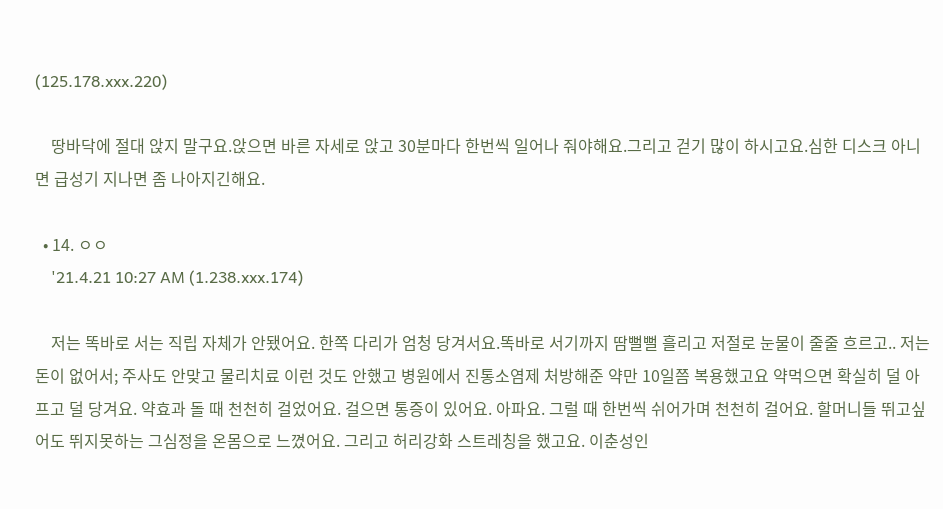(125.178.xxx.220)

    땅바닥에 절대 앉지 말구요.앉으면 바른 자세로 앉고 30분마다 한번씩 일어나 줘야해요.그리고 걷기 많이 하시고요.심한 디스크 아니면 급성기 지나면 좀 나아지긴해요.

  • 14. ㅇㅇ
    '21.4.21 10:27 AM (1.238.xxx.174)

    저는 똑바로 서는 직립 자체가 안됐어요. 한쪽 다리가 엄청 당겨서요.똑바로 서기까지 땀뻘뻘 흘리고 저절로 눈물이 줄줄 흐르고.. 저는 돈이 없어서; 주사도 안맞고 물리치료 이런 것도 안했고 병원에서 진통소염제 처방해준 약만 10일쯤 복용했고요 약먹으면 확실히 덜 아프고 덜 당겨요. 약효과 돌 때 천천히 걸었어요. 걸으면 통증이 있어요. 아파요. 그럴 때 한번씩 쉬어가며 천천히 걸어요. 할머니들 뛰고싶어도 뛰지못하는 그심정을 온몸으로 느꼈어요. 그리고 허리강화 스트레칭을 했고요. 이춘성인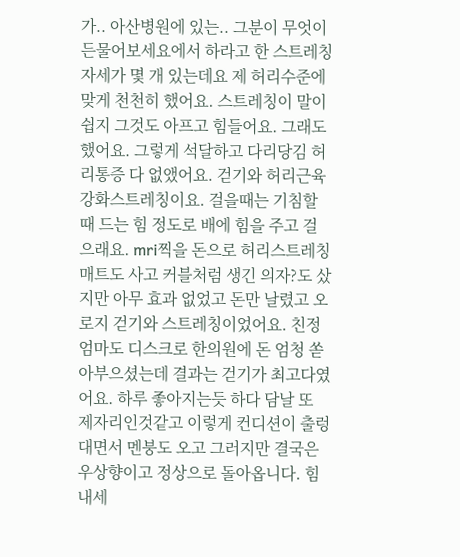가.. 아산병원에 있는.. 그분이 무엇이든물어보세요에서 하라고 한 스트레칭자세가 몇 개 있는데요 제 허리수준에 맞게 천천히 했어요. 스트레칭이 말이 쉽지 그것도 아프고 힘들어요. 그래도 했어요. 그렇게 석달하고 다리당김 허리통증 다 없앴어요. 걷기와 허리근육강화스트레칭이요. 걸을때는 기침할 때 드는 힘 정도로 배에 힘을 주고 걸으래요. mri찍을 돈으로 허리스트레칭매트도 사고 커블처럼 생긴 의자?도 샀지만 아무 효과 없었고 돈만 날렸고 오로지 걷기와 스트레칭이었어요. 친정엄마도 디스크로 한의원에 돈 엄청 쏟아부으셨는데 결과는 걷기가 최고다였어요. 하루 좋아지는듯 하다 담날 또 제자리인것같고 이렇게 컨디션이 출렁대면서 멘붕도 오고 그러지만 결국은 우상향이고 정상으로 돌아옵니다. 힘내세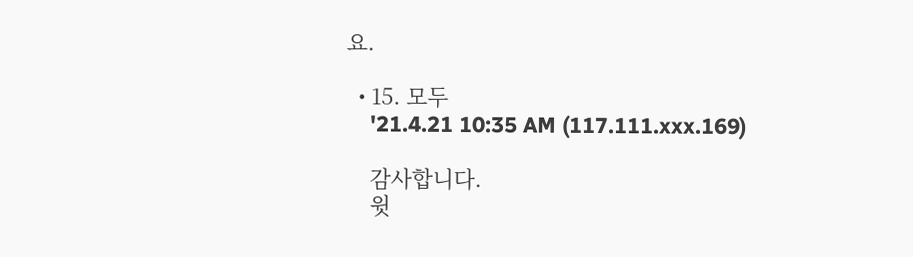요.

  • 15. 모두
    '21.4.21 10:35 AM (117.111.xxx.169)

    감사합니다.
    윗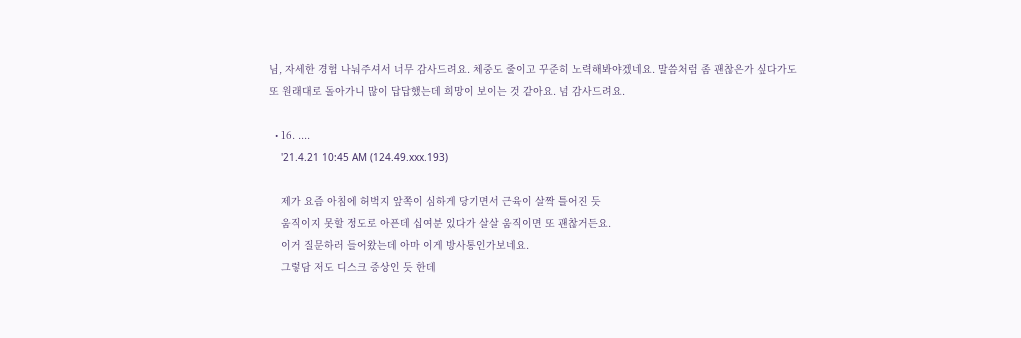님, 자세한 경험 나눠주셔서 너무 감사드려요. 체중도 줄이고 꾸준히 노력해봐야겠네요. 말씀처럼 좀 괜찮은가 싶다가도 또 원래대로 돌아가니 많이 답답했는데 희망이 보이는 것 같아요. 넘 감사드려요.

  • 16. ....
    '21.4.21 10:45 AM (124.49.xxx.193)

    제가 요즘 아침에 허벅지 앞쪽이 심하게 당기면서 근육이 살짝 틀어진 듯
    움직이지 못할 정도로 아픈데 십여분 있다가 살살 움직이면 또 괜찮거든요.
    이거 질문하러 들어왔는데 아마 이게 방사통인가보네요.
    그렇담 저도 디스크 증상인 듯 한데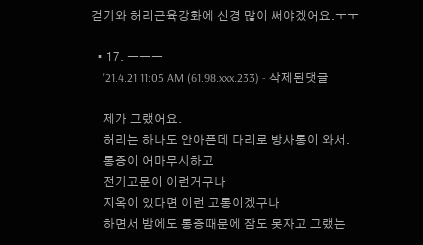걷기와 허리근육강화에 신경 많이 써야겠어요.ㅜㅜ

  • 17. ㅡㅡㅡ
    '21.4.21 11:05 AM (61.98.xxx.233) - 삭제된댓글

    제가 그랬어요.
    허리는 하나도 안아픈데 다리로 방사통이 와서.
    통증이 어마무시하고
    전기고문이 이런거구나
    지옥이 있다면 이런 고통이겠구나
    하면서 밤에도 통증때문에 잠도 못자고 그랬는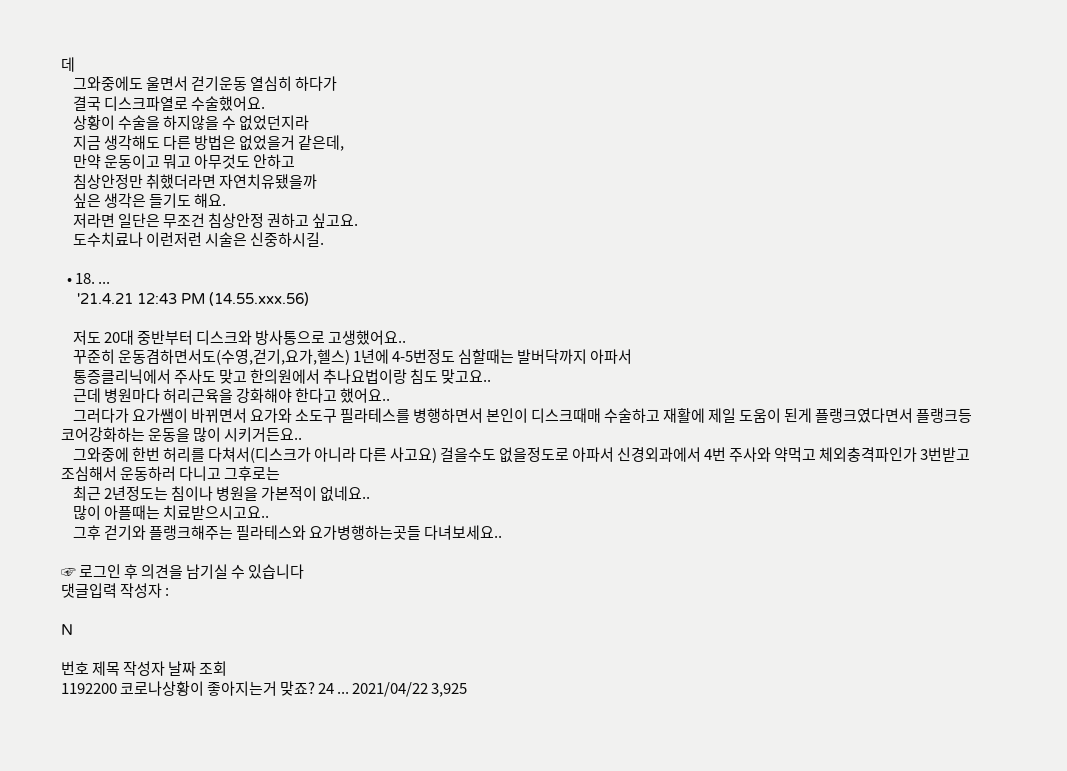데
    그와중에도 울면서 걷기운동 열심히 하다가
    결국 디스크파열로 수술했어요.
    상황이 수술을 하지않을 수 없었던지라
    지금 생각해도 다른 방법은 없었을거 같은데,
    만약 운동이고 뭐고 아무것도 안하고
    침상안정만 취했더라면 자연치유됐을까
    싶은 생각은 들기도 해요.
    저라면 일단은 무조건 침상안정 권하고 싶고요.
    도수치료나 이런저런 시술은 신중하시길.

  • 18. ...
    '21.4.21 12:43 PM (14.55.xxx.56)

    저도 20대 중반부터 디스크와 방사통으로 고생했어요..
    꾸준히 운동겸하면서도(수영,걷기,요가,헬스) 1년에 4-5번정도 심할때는 발버닥까지 아파서
    통증클리닉에서 주사도 맞고 한의원에서 추나요법이랑 침도 맞고요..
    근데 병원마다 허리근육을 강화해야 한다고 했어요..
    그러다가 요가쌤이 바뀌면서 요가와 소도구 필라테스를 병행하면서 본인이 디스크때매 수술하고 재활에 제일 도움이 된게 플랭크였다면서 플랭크등 코어강화하는 운동을 많이 시키거든요..
    그와중에 한번 허리를 다쳐서(디스크가 아니라 다른 사고요) 걸을수도 없을정도로 아파서 신경외과에서 4번 주사와 약먹고 체외충격파인가 3번받고 조심해서 운동하러 다니고 그후로는
    최근 2년정도는 침이나 병원을 가본적이 없네요..
    많이 아플때는 치료받으시고요..
    그후 걷기와 플랭크해주는 필라테스와 요가병행하는곳들 다녀보세요..

☞ 로그인 후 의견을 남기실 수 있습니다
댓글입력 작성자 :

N

번호 제목 작성자 날짜 조회
1192200 코로나상황이 좋아지는거 맞죠? 24 ... 2021/04/22 3,925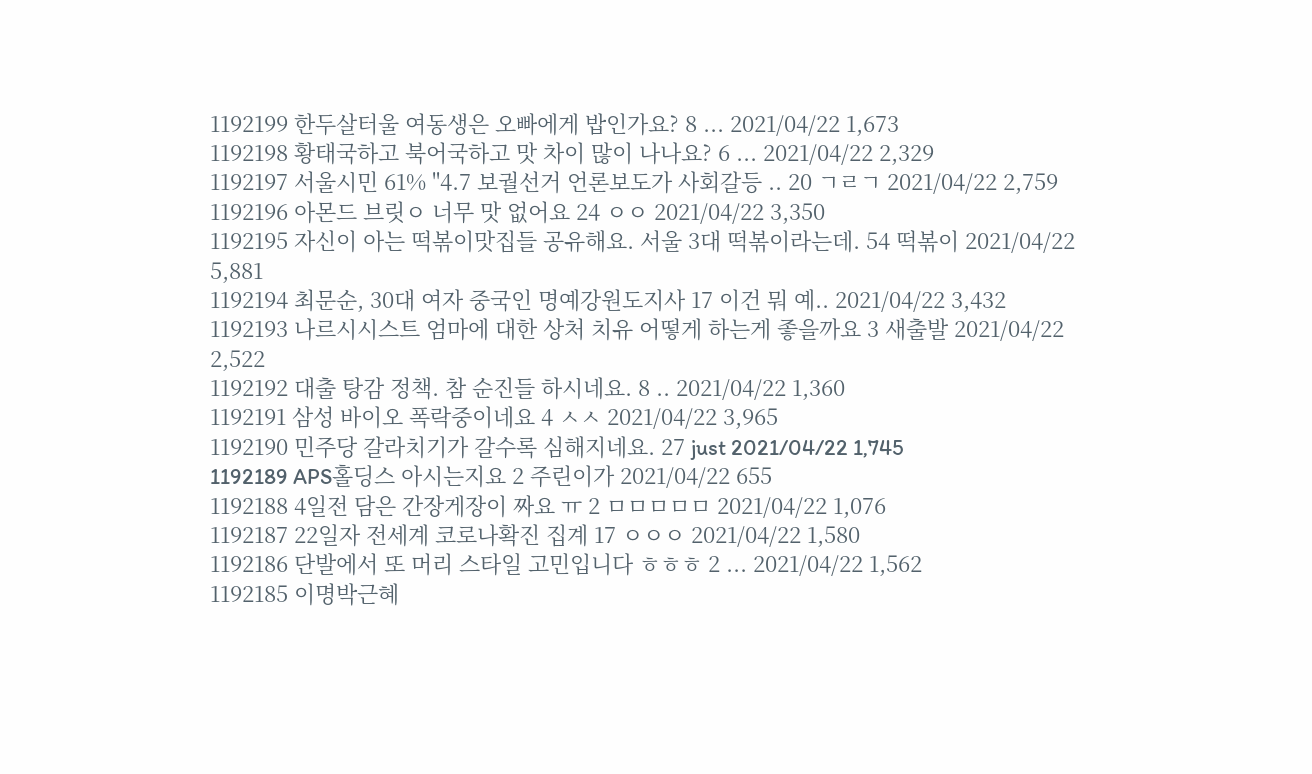1192199 한두살터울 여동생은 오빠에게 밥인가요? 8 ... 2021/04/22 1,673
1192198 황태국하고 북어국하고 맛 차이 많이 나나요? 6 ... 2021/04/22 2,329
1192197 서울시민 61% "4.7 보궐선거 언론보도가 사회갈등 .. 20 ㄱㄹㄱ 2021/04/22 2,759
1192196 아몬드 브릿ㅇ 너무 맛 없어요 24 ㅇㅇ 2021/04/22 3,350
1192195 자신이 아는 떡볶이맛집들 공유해요. 서울 3대 떡볶이라는데. 54 떡볶이 2021/04/22 5,881
1192194 최문순, 30대 여자 중국인 명예강원도지사 17 이건 뭐 예.. 2021/04/22 3,432
1192193 나르시시스트 엄마에 대한 상처 치유 어떻게 하는게 좋을까요 3 새출발 2021/04/22 2,522
1192192 대출 탕감 정책. 참 순진들 하시네요. 8 .. 2021/04/22 1,360
1192191 삼성 바이오 폭락중이네요 4 ㅅㅅ 2021/04/22 3,965
1192190 민주당 갈라치기가 갈수록 심해지네요. 27 just 2021/04/22 1,745
1192189 APS홀딩스 아시는지요 2 주린이가 2021/04/22 655
1192188 4일전 담은 간장게장이 짜요 ㅠ 2 ㅁㅁㅁㅁㅁ 2021/04/22 1,076
1192187 22일자 전세계 코로나확진 집계 17 ㅇㅇㅇ 2021/04/22 1,580
1192186 단발에서 또 머리 스타일 고민입니다 ㅎㅎㅎ 2 ... 2021/04/22 1,562
1192185 이명박근혜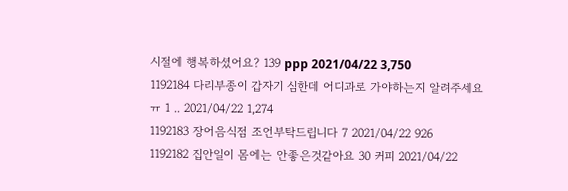시절에 행복하셨어요? 139 ppp 2021/04/22 3,750
1192184 다리부종이 갑자기 심한데 어디과로 가야하는지 알려주세요ㅠ 1 .. 2021/04/22 1,274
1192183 장어음식점 조언부탁드립니다 7 2021/04/22 926
1192182 집안일이 몸에는 안좋은것같아요 30 커피 2021/04/22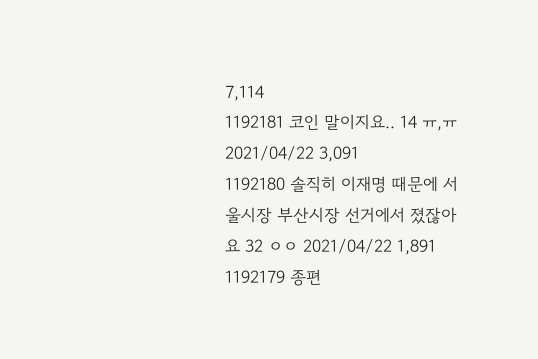7,114
1192181 코인 말이지요.. 14 ㅠ,ㅠ 2021/04/22 3,091
1192180 솔직히 이재명 때문에 서울시장 부산시장 선거에서 졌잖아요 32 ㅇㅇ 2021/04/22 1,891
1192179 종편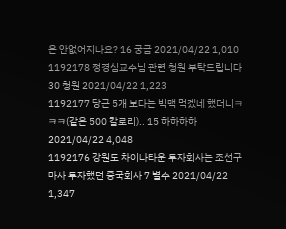은 안없어지나요? 16 궁금 2021/04/22 1,010
1192178 정경심교수님 관련 청원 부탁드립니다 30 청원 2021/04/22 1,223
1192177 당근 5개 보다는 빅맥 먹겠네 했더니ㅋㅋㅋ(같은 500 칼로리).. 15 하하하하 2021/04/22 4,048
1192176 강원도 차이나타운 투자회사는 조선구마사 투자했던 중국회사 7 별수 2021/04/22 1,347